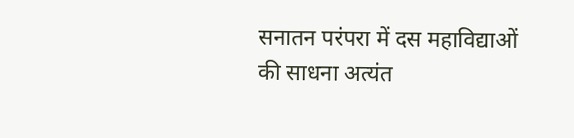सनातन परंपरा में दस महाविद्याओं की साधना अत्यंत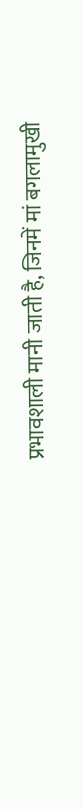प्रभावशाली मानी जाती है, जिनमें मां बगलामुखी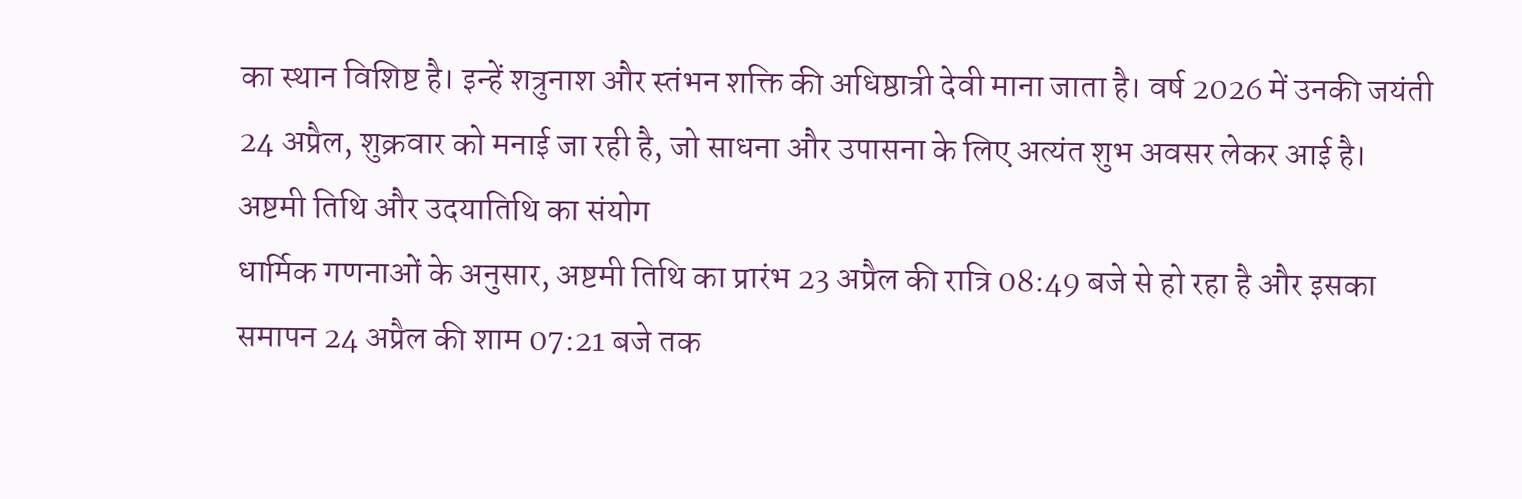का स्थान विशिष्ट है। इन्हें शत्रुनाश और स्तंभन शक्ति की अधिष्ठात्री देवी माना जाता है। वर्ष 2026 में उनकी जयंती 24 अप्रैल, शुक्रवार को मनाई जा रही है, जो साधना और उपासना के लिए अत्यंत शुभ अवसर लेकर आई है।
अष्टमी तिथि और उदयातिथि का संयोग
धार्मिक गणनाओं के अनुसार, अष्टमी तिथि का प्रारंभ 23 अप्रैल की रात्रि 08:49 बजे से हो रहा है और इसका समापन 24 अप्रैल की शाम 07:21 बजे तक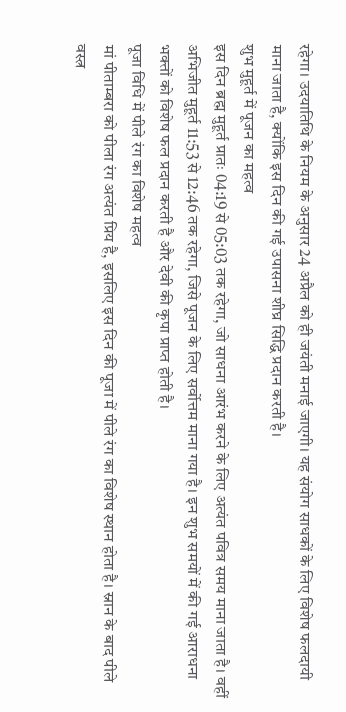रहेगा। उदयातिथि के नियम के अनुसार 24 अप्रैल को ही जयंती मनाई जाएगी। यह संयोग साधकों के लिए विशेष फलदायी माना जाता है, क्योंकि इस दिन की गई उपासना शीघ्र सिद्धि प्रदान करती है।
शुभ मुहूर्त में पूजन का महत्व
इस दिन ब्रह्म मुहूर्त प्रातः 04:19 से 05:03 तक रहेगा, जो साधना आरंभ करने के लिए अत्यंत पवित्र समय माना जाता है। वहीं अभिजीत मुहूर्त 11:53 से 12:46 तक रहेगा, जिसे पूजन के लिए सर्वोत्तम माना गया है। इन शुभ समयों में की गई आराधना भक्तों को विशेष फल प्रदान करती है और देवी की कृपा प्राप्त होती है।
पूजा विधि में पीले रंग का विशेष महत्व
मां पीताम्बरा को पीला रंग अत्यंत प्रिय है, इसलिए इस दिन की पूजा में पीले रंग का विशेष स्थान होता है। स्नान के बाद पीले वस्त्र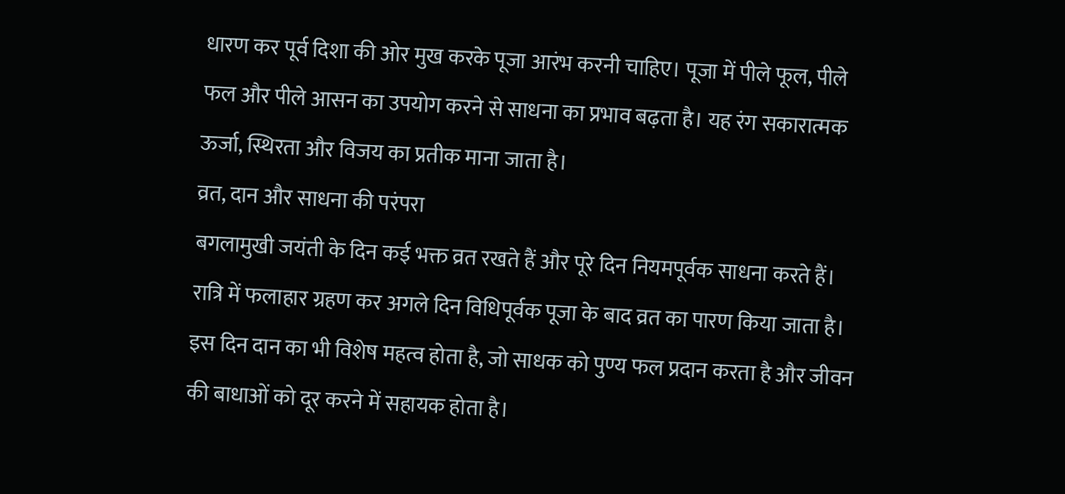धारण कर पूर्व दिशा की ओर मुख करके पूजा आरंभ करनी चाहिए। पूजा में पीले फूल, पीले फल और पीले आसन का उपयोग करने से साधना का प्रभाव बढ़ता है। यह रंग सकारात्मक ऊर्जा, स्थिरता और विजय का प्रतीक माना जाता है।
व्रत, दान और साधना की परंपरा
बगलामुखी जयंती के दिन कई भक्त व्रत रखते हैं और पूरे दिन नियमपूर्वक साधना करते हैं। रात्रि में फलाहार ग्रहण कर अगले दिन विधिपूर्वक पूजा के बाद व्रत का पारण किया जाता है। इस दिन दान का भी विशेष महत्व होता है, जो साधक को पुण्य फल प्रदान करता है और जीवन की बाधाओं को दूर करने में सहायक होता है।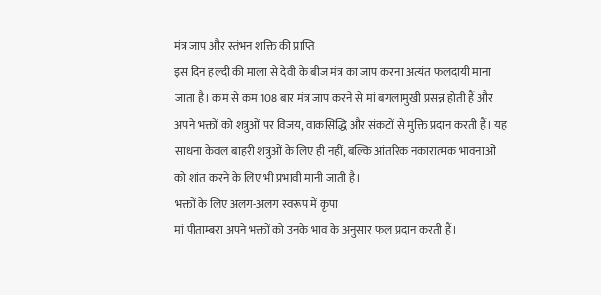मंत्र जाप और स्तंभन शक्ति की प्राप्ति
इस दिन हल्दी की माला से देवी के बीज मंत्र का जाप करना अत्यंत फलदायी माना जाता है। कम से कम 108 बार मंत्र जाप करने से मां बगलामुखी प्रसन्न होती हैं और अपने भक्तों को शत्रुओं पर विजय, वाकसिद्धि और संकटों से मुक्ति प्रदान करती हैं। यह साधना केवल बाहरी शत्रुओं के लिए ही नहीं, बल्कि आंतरिक नकारात्मक भावनाओं को शांत करने के लिए भी प्रभावी मानी जाती है।
भक्तों के लिए अलग-अलग स्वरूप में कृपा
मां पीताम्बरा अपने भक्तों को उनके भाव के अनुसार फल प्रदान करती हैं।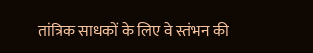तांत्रिक साधकों के लिए वे स्तंभन की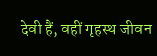देवी हैं, वहीं गृहस्थ जीवन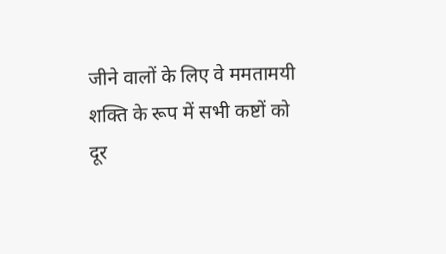जीने वालों के लिए वे ममतामयी शक्ति के रूप में सभी कष्टों को दूर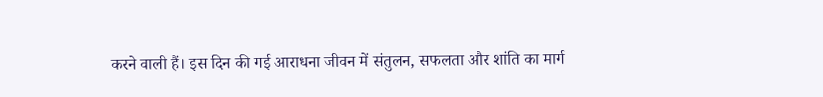करने वाली हैं। इस दिन की गई आराधना जीवन में संतुलन, सफलता और शांति का मार्ग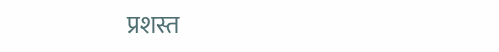प्रशस्त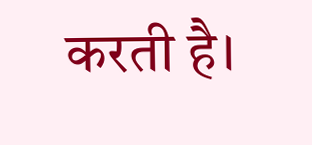करती है।